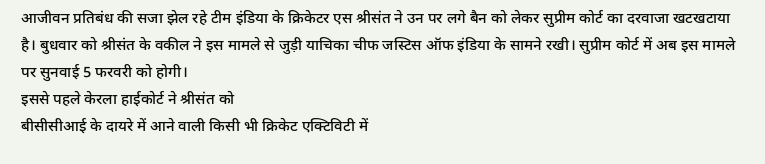आजीवन प्रतिबंध की सजा झेल रहे टीम इंडिया के क्रिकेटर एस श्रीसंत ने उन पर लगे बैन को लेकर सुप्रीम कोर्ट का दरवाजा खटखटाया है। बुधवार को श्रीसंत के वकील ने इस मामले से जुड़ी याचिका चीफ जस्टिस ऑफ इंडिया के सामने रखी। सुप्रीम कोर्ट में अब इस मामले पर सुनवाई 5 फरवरी को होगी।
इससे पहले केरला हाईकोर्ट ने श्रीसंत को
बीसीसीआई के दायरे में आने वाली किसी भी क्रिकेट एक्टिविटी में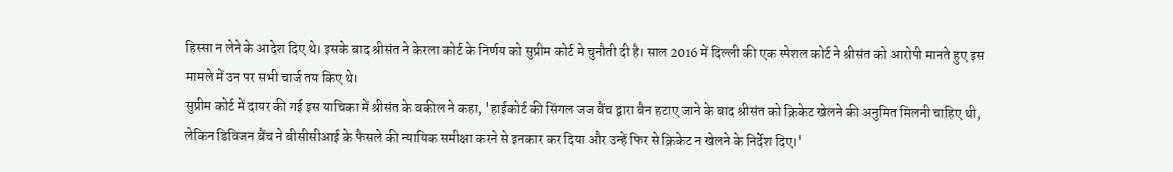हिस्सा न लेने के आदेश दिए थे। इसके बाद श्रीसंत ने केरला कोर्ट के निर्णय को सुप्रीम कोर्ट मे चुनौती दी है। साल 2016 में दिल्ली की एक स्पेशल कोर्ट ने श्रीसंत को आरोपी मानते हुए इस मामले में उन पर सभी चार्ज तय किए थे।
सुप्रीम कोर्ट में दायर की गई इस याचिका में श्रीसंत के वकील ने कहा, 'हाईकोर्ट की सिंगल जज बैंच द्वारा बैन हटाए जाने के बाद श्रीसंत को क्रिकेट खेलने की अनुमित मिलनी चाहिए थी, लेकिन डिविजन बैंच ने बीसीसीआई के फैसले की न्यायिक समीक्षा करने से इनकार कर दिया और उन्हें फिर से क्रिकेट न खेलने के निर्देश दिए।'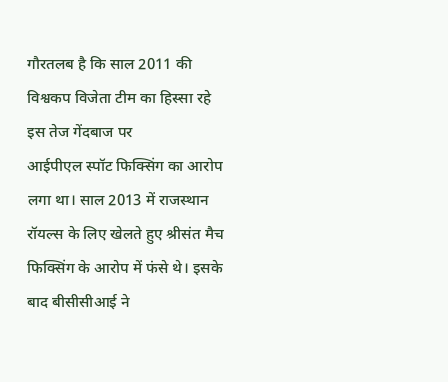गौरतलब है कि साल 2011 की विश्वकप विजेता टीम का हिस्सा रहे इस तेज गेंदबाज पर
आईपीएल स्पॉट फिक्सिंग का आरोप लगा था। साल 2013 में राजस्थान रॉयल्स के लिए खेलते हुए श्रीसंत मैच फिक्सिंग के आरोप में फंसे थे। इसके बाद बीसीसीआई ने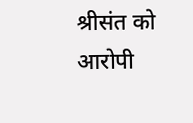श्रीसंत को आरोपी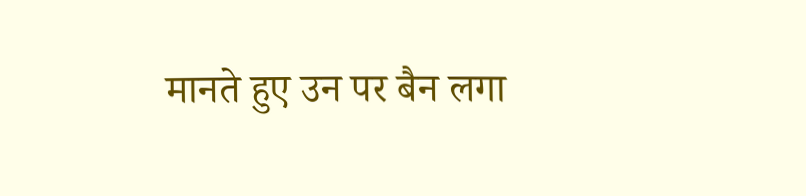मानते हुए उन पर बैन लगा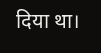दिया था।